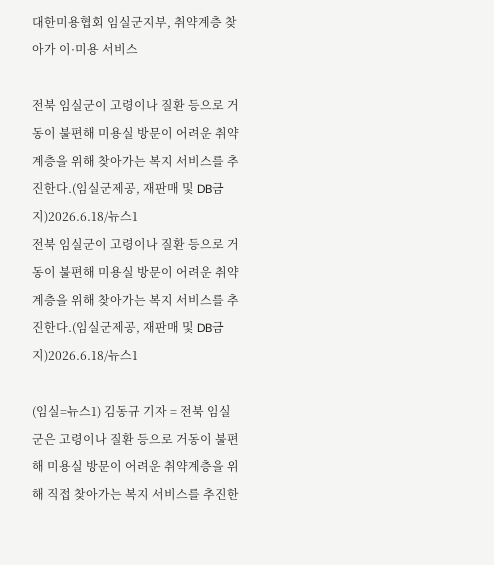대한미용협회 임실군지부, 취약계층 찾아가 이·미용 서비스

전북 임실군이 고령이나 질환 등으로 거동이 불편해 미용실 방문이 어려운 취약계층을 위해 찾아가는 복지 서비스를 추진한다.(임실군제공, 재판매 및 DB금지)2026.6.18/뉴스1
전북 임실군이 고령이나 질환 등으로 거동이 불편해 미용실 방문이 어려운 취약계층을 위해 찾아가는 복지 서비스를 추진한다.(임실군제공, 재판매 및 DB금지)2026.6.18/뉴스1

(임실=뉴스1) 김동규 기자 = 전북 임실군은 고령이나 질환 등으로 거동이 불편해 미용실 방문이 어려운 취약계층을 위해 직접 찾아가는 복지 서비스를 추진한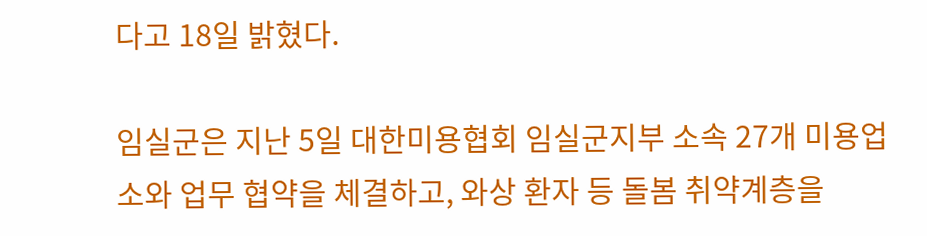다고 18일 밝혔다.

임실군은 지난 5일 대한미용협회 임실군지부 소속 27개 미용업소와 업무 협약을 체결하고, 와상 환자 등 돌봄 취약계층을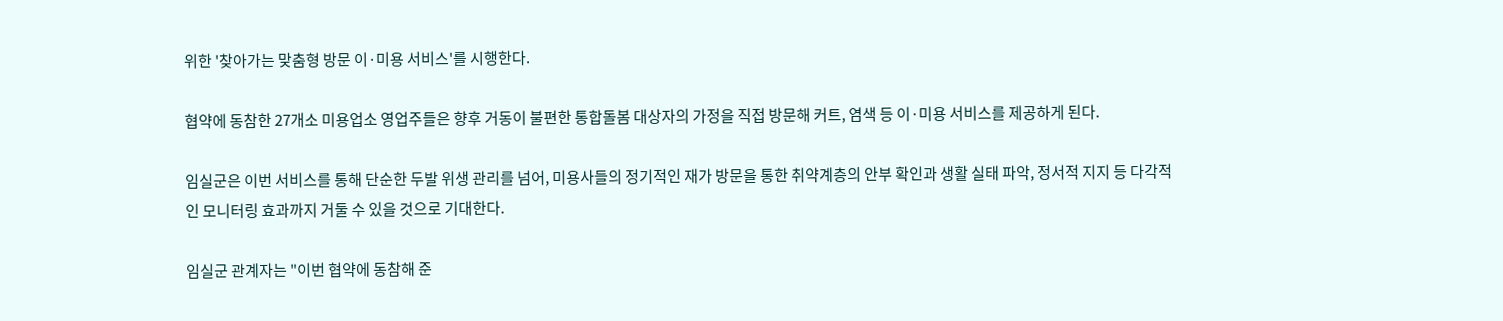위한 '찾아가는 맞춤형 방문 이·미용 서비스'를 시행한다.

협약에 동참한 27개소 미용업소 영업주들은 향후 거동이 불편한 통합돌봄 대상자의 가정을 직접 방문해 커트, 염색 등 이·미용 서비스를 제공하게 된다.

임실군은 이번 서비스를 통해 단순한 두발 위생 관리를 넘어, 미용사들의 정기적인 재가 방문을 통한 취약계층의 안부 확인과 생활 실태 파악, 정서적 지지 등 다각적인 모니터링 효과까지 거둘 수 있을 것으로 기대한다.

임실군 관계자는 "이번 협약에 동참해 준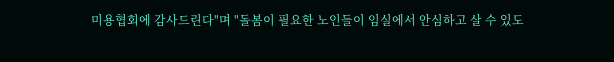미용협회에 감사드린다"며 "돌봄이 필요한 노인들이 임실에서 안심하고 살 수 있도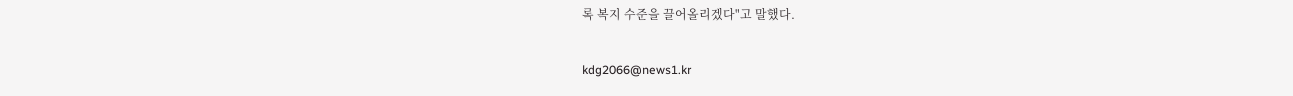록 복지 수준을 끌어올리겠다"고 말했다.

kdg2066@news1.kr